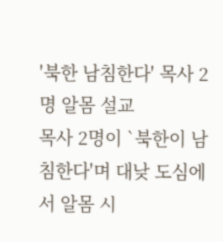'북한 남침한다' 목사 2명 알몸 설교
목사 2명이 `북한이 남침한다'며 대낮 도심에서 알몸 시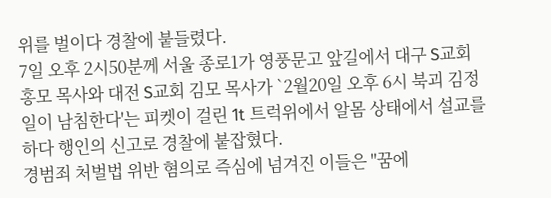위를 벌이다 경찰에 붙들렸다.
7일 오후 2시50분께 서울 종로1가 영풍문고 앞길에서 대구 S교회 홍모 목사와 대전 S교회 김모 목사가 `2월20일 오후 6시 북괴 김정일이 남침한다'는 피켓이 걸린 1t 트럭위에서 알몸 상태에서 설교를 하다 행인의 신고로 경찰에 붙잡혔다.
경범죄 처벌법 위반 혐의로 즉심에 넘겨진 이들은 "꿈에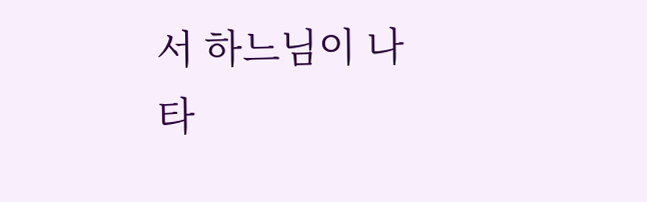서 하느님이 나타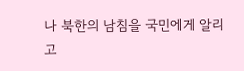나 북한의 남침을 국민에게 알리고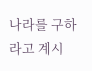나라를 구하라고 계시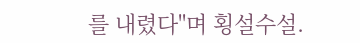를 내렸다"며 횡설수설.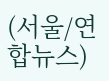(서울/연합뉴스)